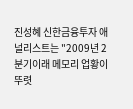진성혜 신한금융투자 애널리스트는 "2009년 2분기이래 메모리 업황이 뚜렷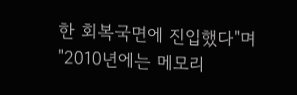한 회복국면에 진입했다"며 "2010년에는 메모리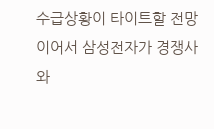수급상황이 타이트할 전망이어서 삼성전자가 경쟁사와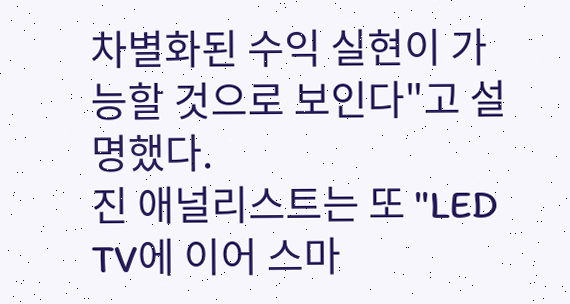차별화된 수익 실현이 가능할 것으로 보인다"고 설명했다.
진 애널리스트는 또 "LED TV에 이어 스마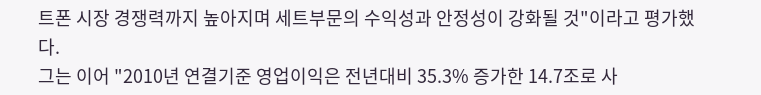트폰 시장 경쟁력까지 높아지며 세트부문의 수익성과 안정성이 강화될 것"이라고 평가했다.
그는 이어 "2010년 연결기준 영업이익은 전년대비 35.3% 증가한 14.7조로 사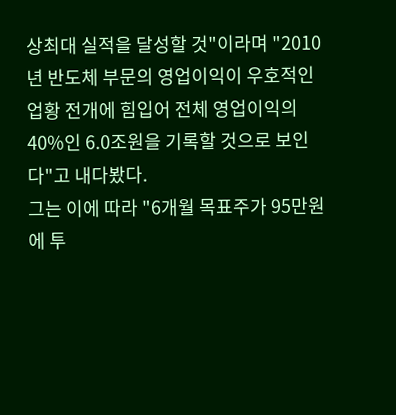상최대 실적을 달성할 것"이라며 "2010년 반도체 부문의 영업이익이 우호적인 업황 전개에 힘입어 전체 영업이익의 40%인 6.0조원을 기록할 것으로 보인다"고 내다봤다.
그는 이에 따라 "6개월 목표주가 95만원에 투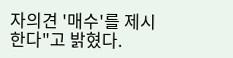자의견 '매수'를 제시한다"고 밝혔다.